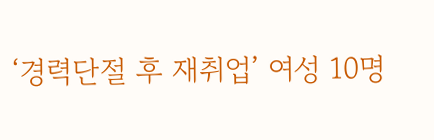‘경력단절 후 재취업’ 여성 10명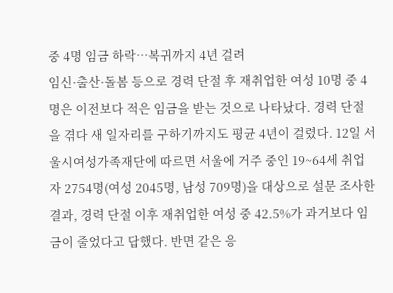중 4명 임금 하락…복귀까지 4년 걸려
임신·출산·돌봄 등으로 경력 단절 후 재취업한 여성 10명 중 4명은 이전보다 적은 임금을 받는 것으로 나타났다. 경력 단절을 겪다 새 일자리를 구하기까지도 평균 4년이 걸렸다. 12일 서울시여성가족재단에 따르면 서울에 거주 중인 19~64세 취업자 2754명(여성 2045명, 남성 709명)을 대상으로 설문 조사한 결과, 경력 단절 이후 재취업한 여성 중 42.5%가 과거보다 임금이 줄었다고 답했다. 반면 같은 응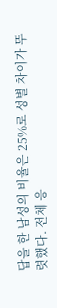답을 한 남성의 비율은 25%로 성별 차이가 뚜렷했다. 전체 응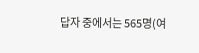답자 중에서는 565명(여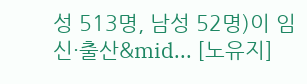성 513명, 남성 52명)이 임신·출산&mid... [노유지]